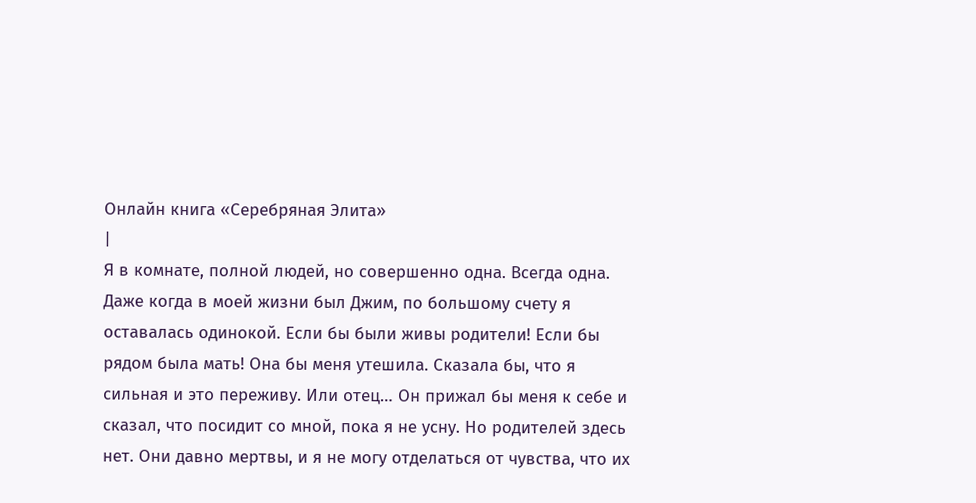Онлайн книга «Серебряная Элита»
|
Я в комнате, полной людей, но совершенно одна. Всегда одна. Даже когда в моей жизни был Джим, по большому счету я оставалась одинокой. Если бы были живы родители! Если бы рядом была мать! Она бы меня утешила. Сказала бы, что я сильная и это переживу. Или отец… Он прижал бы меня к себе и сказал, что посидит со мной, пока я не усну. Но родителей здесь нет. Они давно мертвы, и я не могу отделаться от чувства, что их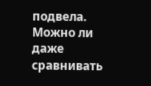подвела. Можно ли даже сравнивать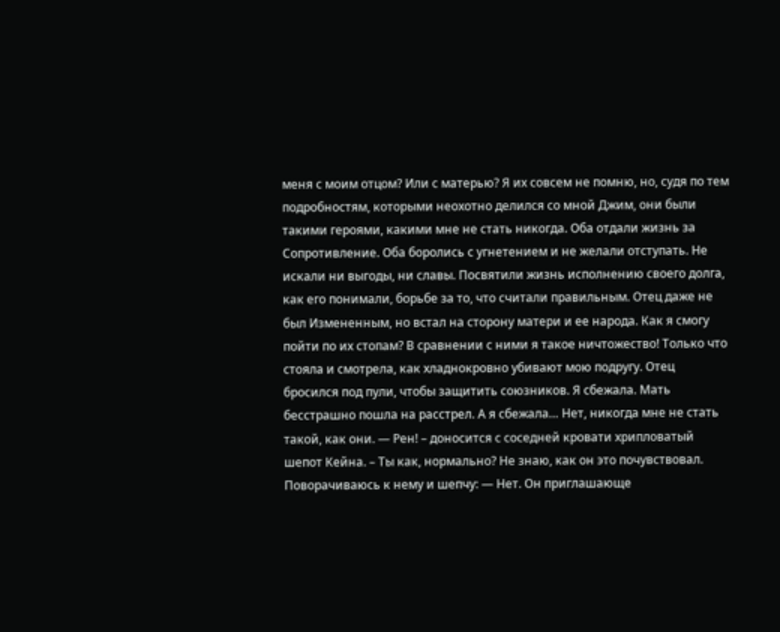меня с моим отцом? Или с матерью? Я их совсем не помню, но, судя по тем подробностям, которыми неохотно делился со мной Джим, они были такими героями, какими мне не стать никогда. Оба отдали жизнь за Сопротивление. Оба боролись с угнетением и не желали отступать. Не искали ни выгоды, ни славы. Посвятили жизнь исполнению своего долга, как его понимали, борьбе за то, что считали правильным. Отец даже не был Измененным, но встал на сторону матери и ее народа. Как я смогу пойти по их стопам? В сравнении с ними я такое ничтожество! Только что стояла и смотрела, как хладнокровно убивают мою подругу. Отец бросился под пули, чтобы защитить союзников. Я сбежала. Мать бесстрашно пошла на расстрел. А я сбежала… Нет, никогда мне не стать такой, как они. — Рен! – доносится с соседней кровати хрипловатый шепот Кейна. – Ты как, нормально? Не знаю, как он это почувствовал. Поворачиваюсь к нему и шепчу: — Нет. Он приглашающе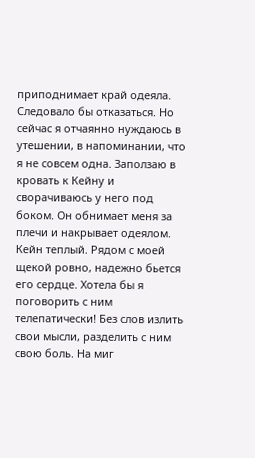приподнимает край одеяла. Следовало бы отказаться. Но сейчас я отчаянно нуждаюсь в утешении, в напоминании, что я не совсем одна. Заползаю в кровать к Кейну и сворачиваюсь у него под боком. Он обнимает меня за плечи и накрывает одеялом. Кейн теплый. Рядом с моей щекой ровно, надежно бьется его сердце. Хотела бы я поговорить с ним телепатически! Без слов излить свои мысли, разделить с ним свою боль. На миг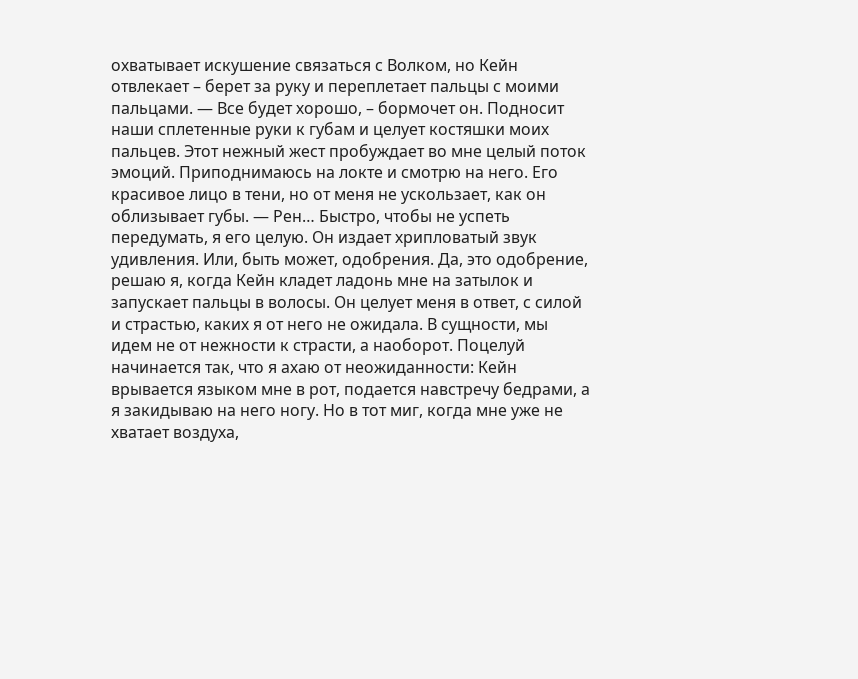охватывает искушение связаться с Волком, но Кейн отвлекает – берет за руку и переплетает пальцы с моими пальцами. — Все будет хорошо, – бормочет он. Подносит наши сплетенные руки к губам и целует костяшки моих пальцев. Этот нежный жест пробуждает во мне целый поток эмоций. Приподнимаюсь на локте и смотрю на него. Его красивое лицо в тени, но от меня не ускользает, как он облизывает губы. — Рен… Быстро, чтобы не успеть передумать, я его целую. Он издает хрипловатый звук удивления. Или, быть может, одобрения. Да, это одобрение, решаю я, когда Кейн кладет ладонь мне на затылок и запускает пальцы в волосы. Он целует меня в ответ, с силой и страстью, каких я от него не ожидала. В сущности, мы идем не от нежности к страсти, а наоборот. Поцелуй начинается так, что я ахаю от неожиданности: Кейн врывается языком мне в рот, подается навстречу бедрами, а я закидываю на него ногу. Но в тот миг, когда мне уже не хватает воздуха,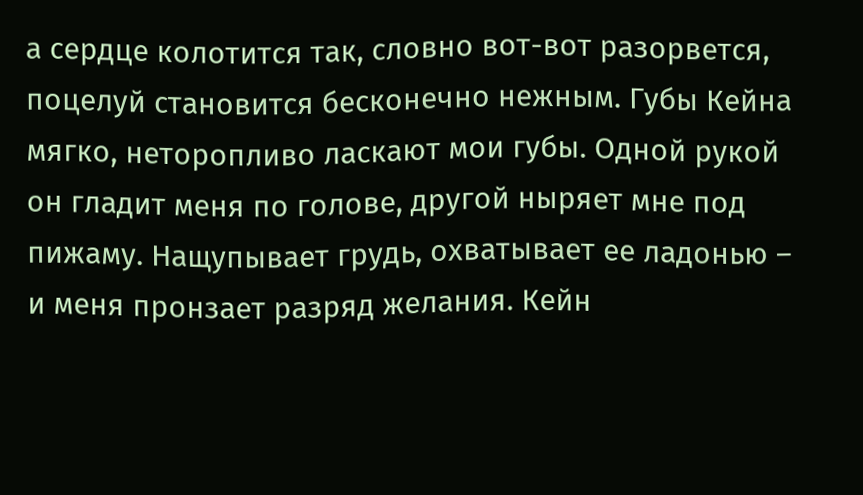а сердце колотится так, словно вот-вот разорвется, поцелуй становится бесконечно нежным. Губы Кейна мягко, неторопливо ласкают мои губы. Одной рукой он гладит меня по голове, другой ныряет мне под пижаму. Нащупывает грудь, охватывает ее ладонью – и меня пронзает разряд желания. Кейн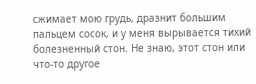сжимает мою грудь, дразнит большим пальцем сосок, и у меня вырывается тихий болезненный стон. Не знаю, этот стон или что-то другое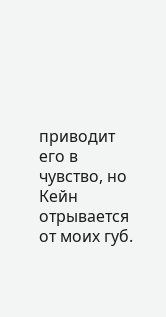приводит его в чувство, но Кейн отрывается от моих губ.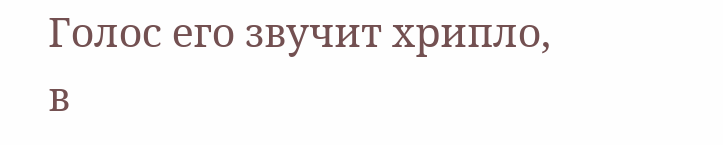Голос его звучит хрипло, в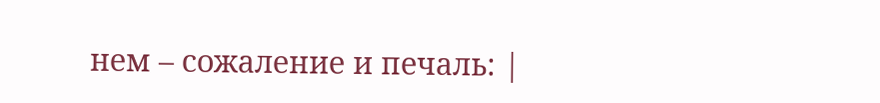нем – сожаление и печаль: |